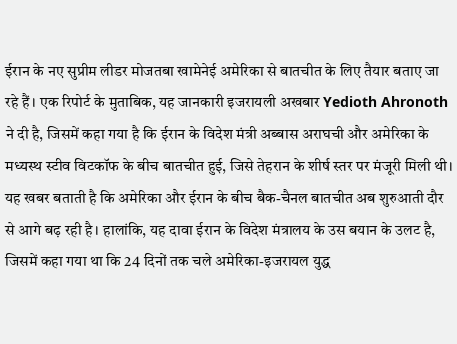ईरान के नए सुप्रीम लीडर मोजतबा खामेनेई अमेरिका से बातचीत के लिए तैयार बताए जा रहे हैं। एक रिपोर्ट के मुताबिक, यह जानकारी इजरायली अखबार Yedioth Ahronoth ने दी है, जिसमें कहा गया है कि ईरान के विदेश मंत्री अब्बास अराघची और अमेरिका के मध्यस्थ स्टीव विटकॉफ के बीच बातचीत हुई, जिसे तेहरान के शीर्ष स्तर पर मंजूरी मिली थी।
यह खबर बताती है कि अमेरिका और ईरान के बीच बैक-चैनल बातचीत अब शुरुआती दौर से आगे बढ़ रही है। हालांकि, यह दावा ईरान के विदेश मंत्रालय के उस बयान के उलट है, जिसमें कहा गया था कि 24 दिनों तक चले अमेरिका-इजरायल युद्ध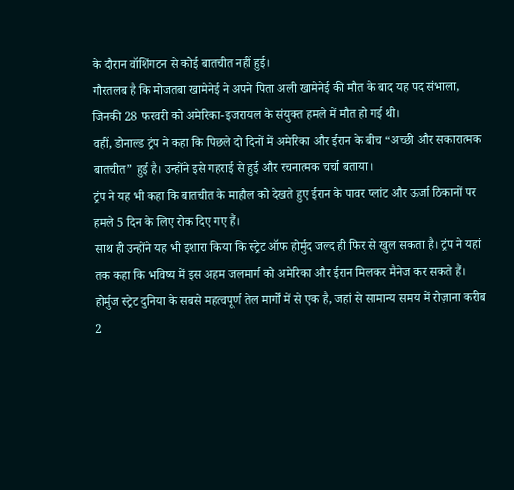के दौरान वॉशिंगटन से कोई बातचीत नहीं हुई।
गौरतलब है कि मोजतबा खामेनेई ने अपने पिता अली खामेनेई की मौत के बाद यह पद संभाला, जिनकी 28 फरवरी को अमेरिका-इजरायल के संयुक्त हमले में मौत हो गई थी।
वहीं, डोनाल्ड ट्रंप ने कहा कि पिछले दो दिनों में अमेरिका और ईरान के बीच “अच्छी और सकारात्मक बातचीत” हुई है। उन्होंने इसे गहराई से हुई और रचनात्मक चर्चा बताया।
ट्रंप ने यह भी कहा कि बातचीत के माहौल को देखते हुए ईरान के पावर प्लांट और ऊर्जा ठिकानों पर हमले 5 दिन के लिए रोक दिए गए हैं।
साथ ही उन्होंने यह भी इशारा किया कि स्ट्रेट ऑफ होर्मुद जल्द ही फिर से खुल सकता है। ट्रंप ने यहां तक कहा कि भविष्य में इस अहम जलमार्ग को अमेरिका और ईरान मिलकर मैनेज कर सकते हैं।
होर्मुज स्ट्रेट दुनिया के सबसे महत्वपूर्ण तेल मार्गों में से एक है, जहां से सामान्य समय में रोज़ाना करीब 2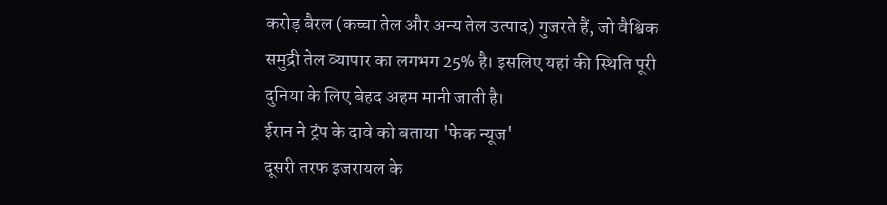करोड़ बैरल (कच्चा तेल और अन्य तेल उत्पाद) गुजरते हैं, जो वैश्विक समुद्री तेल व्यापार का लगभग 25% है। इसलिए यहां की स्थिति पूरी दुनिया के लिए बेहद अहम मानी जाती है।
ईरान ने ट्रंप के दावे को बताया 'फेक न्यूज'
दूसरी तरफ इजरायल के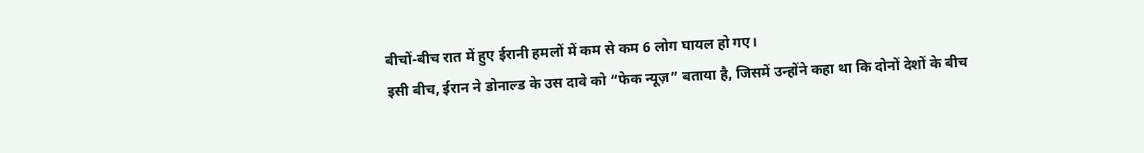बीचों-बीच रात में हुए ईरानी हमलों में कम से कम 6 लोग घायल हो गए।
इसी बीच, ईरान ने डोनाल्ड के उस दावे को “फेक न्यूज़” बताया है, जिसमें उन्होंने कहा था कि दोनों देशों के बीच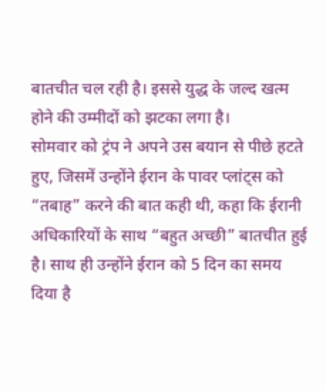बातचीत चल रही है। इससे युद्ध के जल्द खत्म होने की उम्मीदों को झटका लगा है।
सोमवार को ट्रंप ने अपने उस बयान से पीछे हटते हुए, जिसमें उन्होंने ईरान के पावर प्लांट्स को “तबाह” करने की बात कही थी, कहा कि ईरानी अधिकारियों के साथ “बहुत अच्छी” बातचीत हुई है। साथ ही उन्होंने ईरान को 5 दिन का समय दिया है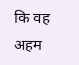कि वह अहम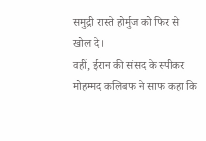समुद्री रास्ते होर्मुज को फिर से खोल दे।
वहीं, ईरान की संसद के स्पीकर मोहम्मद कलिबफ ने साफ कहा कि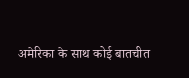अमेरिका के साथ कोई बातचीत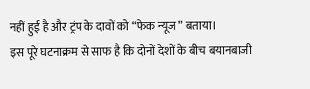नहीं हुई है और ट्रंप के दावों को “फेक न्यूज” बताया।
इस पूरे घटनाक्रम से साफ है कि दोनों देशों के बीच बयानबाजी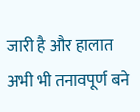जारी है और हालात अभी भी तनावपूर्ण बने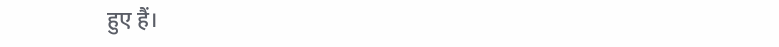हुए हैं।